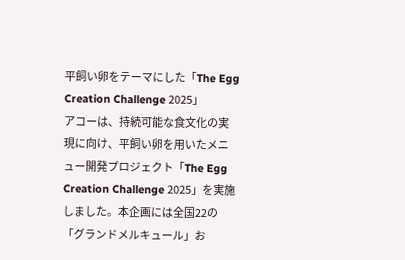平飼い卵をテーマにした「The Egg Creation Challenge 2025」
アコーは、持続可能な食文化の実現に向け、平飼い卵を用いたメニュー開発プロジェクト「The Egg Creation Challenge 2025」を実施しました。本企画には全国22の「グランドメルキュール」お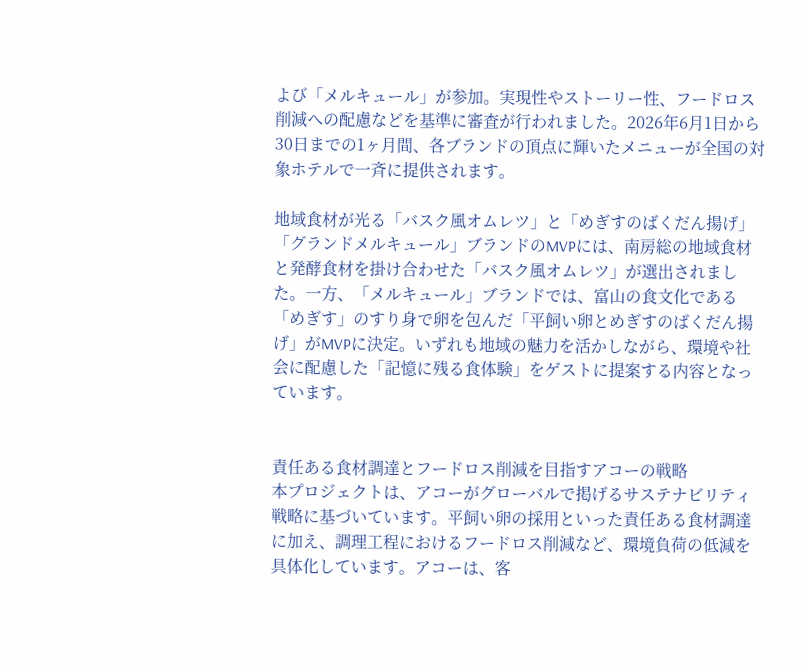よび「メルキュール」が参加。実現性やストーリー性、フードロス削減への配慮などを基準に審査が行われました。2026年6月1日から30日までの1ヶ月間、各ブランドの頂点に輝いたメニューが全国の対象ホテルで一斉に提供されます。

地域食材が光る「バスク風オムレツ」と「めぎすのばくだん揚げ」
「グランドメルキュール」ブランドのMVPには、南房総の地域食材と発酵食材を掛け合わせた「バスク風オムレツ」が選出されました。一方、「メルキュール」ブランドでは、富山の食文化である「めぎす」のすり身で卵を包んだ「平飼い卵とめぎすのばくだん揚げ」がMVPに決定。いずれも地域の魅力を活かしながら、環境や社会に配慮した「記憶に残る食体験」をゲストに提案する内容となっています。


責任ある食材調達とフードロス削減を目指すアコーの戦略
本プロジェクトは、アコーがグローバルで掲げるサステナビリティ戦略に基づいています。平飼い卵の採用といった責任ある食材調達に加え、調理工程におけるフードロス削減など、環境負荷の低減を具体化しています。アコーは、客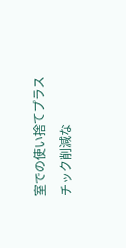室での使い捨てプラスチック削減な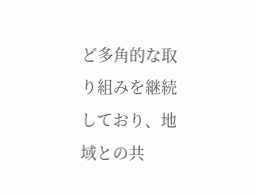ど多角的な取り組みを継続しており、地域との共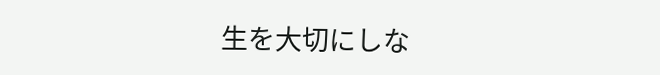生を大切にしな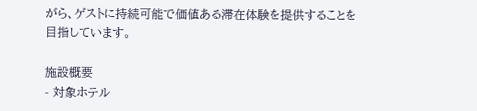がら、ゲストに持続可能で価値ある滞在体験を提供することを目指しています。

施設概要
- 対象ホテル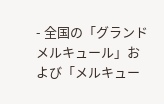- 全国の「グランドメルキュール」および「メルキュー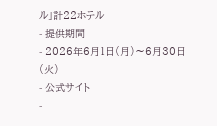ル」計22ホテル
- 提供期間
- 2026年6月1日(月)〜6月30日(火)
- 公式サイト
-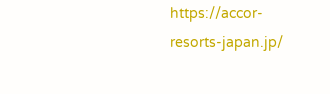https://accor-resorts-japan.jp/